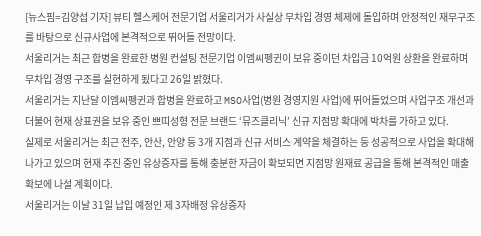[뉴스핌=김양섭 기자] 뷰티 헬스케어 전문기업 서울리거가 사실상 무차입 경영 체제에 돌입하며 안정적인 재무구조를 바탕으로 신규사업에 본격적으로 뛰어들 전망이다.
서울리거는 최근 합병을 완료한 병원 컨설팅 전문기업 이엠씨펭귄이 보유 중이던 차입금 10억원 상환을 완료하며 무차입 경영 구조를 실현하게 됬다고 26일 밝혔다.
서울리거는 지난달 이엠씨펭귄과 합병을 완료하고 MSO사업(병원 경영지원 사업)에 뛰어들었으며 사업구조 개선과 더불어 현재 상표권을 보유 중인 쁘띠성형 전문 브랜드 ‘뮤즈클리닉’ 신규 지점망 확대에 박차를 가하고 있다.
실제로 서울리거는 최근 전주, 안산, 안양 등 3개 지점과 신규 서비스 계약을 체결하는 등 성공적으로 사업을 확대해 나가고 있으며 현재 추진 중인 유상증자를 통해 충분한 자금이 확보되면 지점망 원재료 공급을 통해 본격적인 매출 확보에 나설 계획이다.
서울리거는 이날 31일 납입 예정인 제 3자배정 유상증자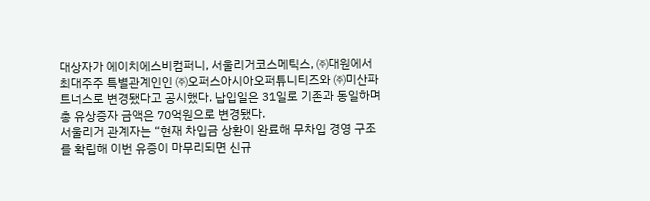대상자가 에이치에스비컴퍼니, 서울리거코스메틱스, ㈜대원에서 최대주주 특별관계인인 ㈜오퍼스아시아오퍼튜니티즈와 ㈜미산파트너스로 변경됐다고 공시했다. 납입일은 31일로 기존과 동일하며 총 유상증자 금액은 70억원으로 변경됐다.
서울리거 관계자는 “현재 차입금 상환이 완료해 무차입 경영 구조를 확립해 이번 유증이 마무리되면 신규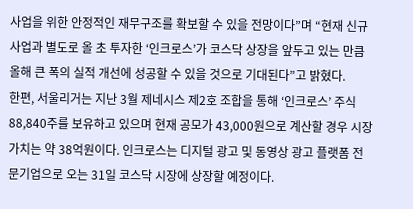사업을 위한 안정적인 재무구조를 확보할 수 있을 전망이다”며 “현재 신규 사업과 별도로 올 초 투자한 ‘인크로스’가 코스닥 상장을 앞두고 있는 만큼 올해 큰 폭의 실적 개선에 성공할 수 있을 것으로 기대된다”고 밝혔다.
한편, 서울리거는 지난 3월 제네시스 제2호 조합을 통해 ‘인크로스’ 주식 88,840주를 보유하고 있으며 현재 공모가 43,000원으로 계산할 경우 시장가치는 약 38억원이다. 인크로스는 디지털 광고 및 동영상 광고 플랫폼 전문기업으로 오는 31일 코스닥 시장에 상장할 예정이다.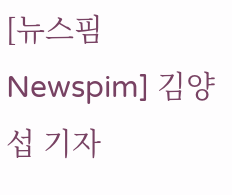[뉴스핌 Newspim] 김양섭 기자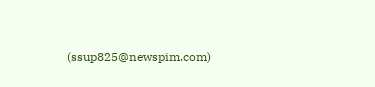(ssup825@newspim.com)